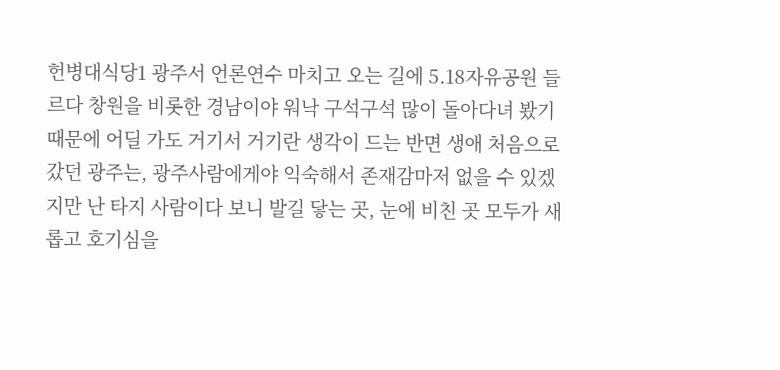헌병대식당1 광주서 언론연수 마치고 오는 길에 5.18자유공원 들르다 창원을 비롯한 경남이야 워낙 구석구석 많이 돌아다녀 봤기 때문에 어딜 가도 거기서 거기란 생각이 드는 반면 생애 처음으로 갔던 광주는, 광주사람에게야 익숙해서 존재감마저 없을 수 있겠지만 난 타지 사람이다 보니 발길 닿는 곳, 눈에 비친 곳 모두가 새롭고 호기심을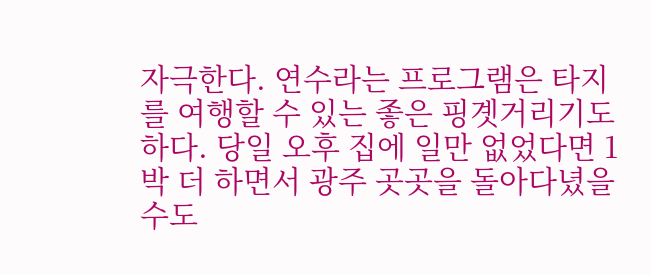자극한다. 연수라는 프로그램은 타지를 여행할 수 있는 좋은 핑곗거리기도 하다. 당일 오후 집에 일만 없었다면 1박 더 하면서 광주 곳곳을 돌아다녔을 수도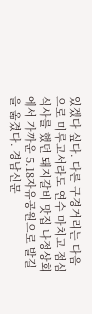있겠다 싶다. 다른 구경거리는 다음으로 미루고서라도 연수 마치고 점심식사를 했던 돼지갈비 맛집 나정상회에서 가까운 5.18자유공원으로 발길을 옮겼다. 경남신문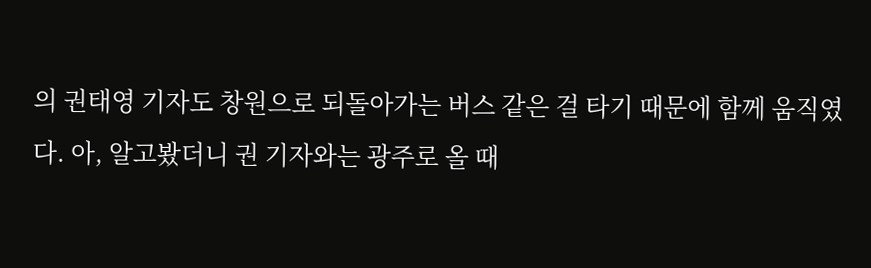의 권태영 기자도 창원으로 되돌아가는 버스 같은 걸 타기 때문에 함께 움직였다. 아, 알고봤더니 권 기자와는 광주로 올 때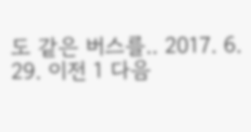도 같은 버스를.. 2017. 6. 29. 이전 1 다음